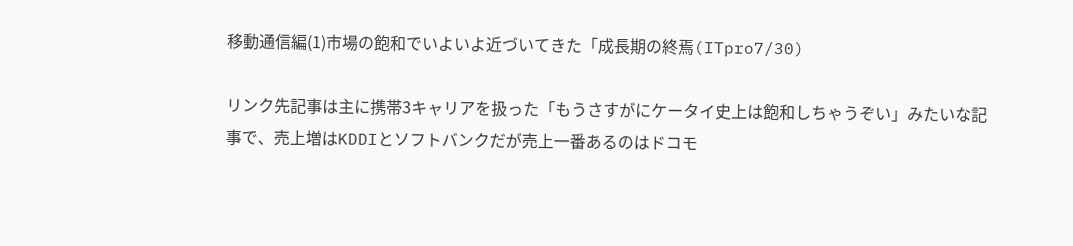移動通信編(1)市場の飽和でいよいよ近づいてきた「成長期の終焉(ITpro7/30)

リンク先記事は主に携帯3キャリアを扱った「もうさすがにケータイ史上は飽和しちゃうぞい」みたいな記事で、売上増はKDDIとソフトバンクだが売上一番あるのはドコモ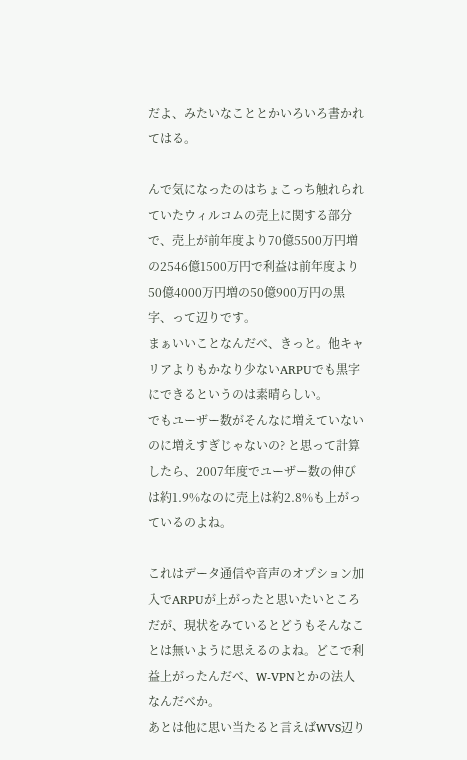だよ、みたいなこととかいろいろ書かれてはる。

んで気になったのはちょこっち触れられていたウィルコムの売上に関する部分で、売上が前年度より70億5500万円増の2546億1500万円で利益は前年度より50億4000万円増の50億900万円の黒字、って辺りです。
まぁいいことなんだべ、きっと。他キャリアよりもかなり少ないARPUでも黒字にできるというのは素晴らしい。
でもユーザー数がそんなに増えていないのに増えすぎじゃないの? と思って計算したら、2007年度でユーザー数の伸びは約1.9%なのに売上は約2.8%も上がっているのよね。

これはデータ通信や音声のオプション加入でARPUが上がったと思いたいところだが、現状をみているとどうもそんなことは無いように思えるのよね。どこで利益上がったんだべ、W-VPNとかの法人なんだべか。
あとは他に思い当たると言えばWVS辺り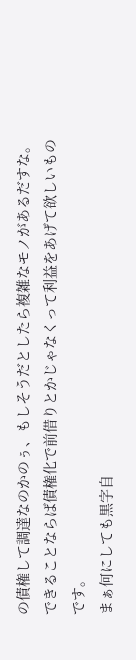の債権して調達なのかのぅ、もしそうだとしたら複雑なモノがあるだすな。できることならば債権化で前借りとかじゃなくって利益をあげて欲しいものです。
まぁ何にしても黒字自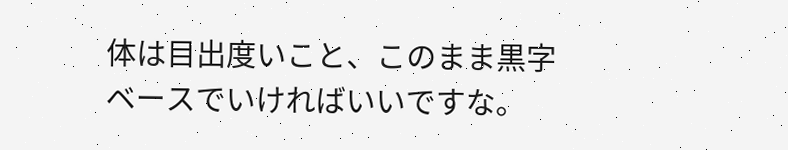体は目出度いこと、このまま黒字ベースでいければいいですな。